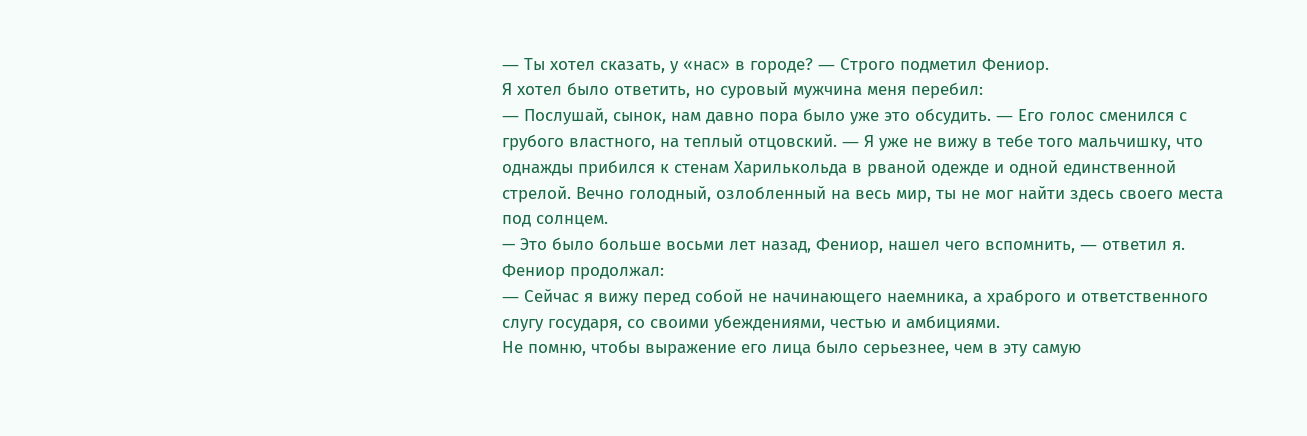― Ты хотел сказать, у «нас» в городе? ― Строго подметил Фениор.
Я хотел было ответить, но суровый мужчина меня перебил:
― Послушай, сынок, нам давно пора было уже это обсудить. ― Его голос сменился с грубого властного, на теплый отцовский. ― Я уже не вижу в тебе того мальчишку, что однажды прибился к стенам Харилькольда в рваной одежде и одной единственной стрелой. Вечно голодный, озлобленный на весь мир, ты не мог найти здесь своего места под солнцем.
— Это было больше восьми лет назад, Фениор, нашел чего вспомнить, ― ответил я.
Фениор продолжал:
― Сейчас я вижу перед собой не начинающего наемника, а храброго и ответственного слугу государя, со своими убеждениями, честью и амбициями.
Не помню, чтобы выражение его лица было серьезнее, чем в эту самую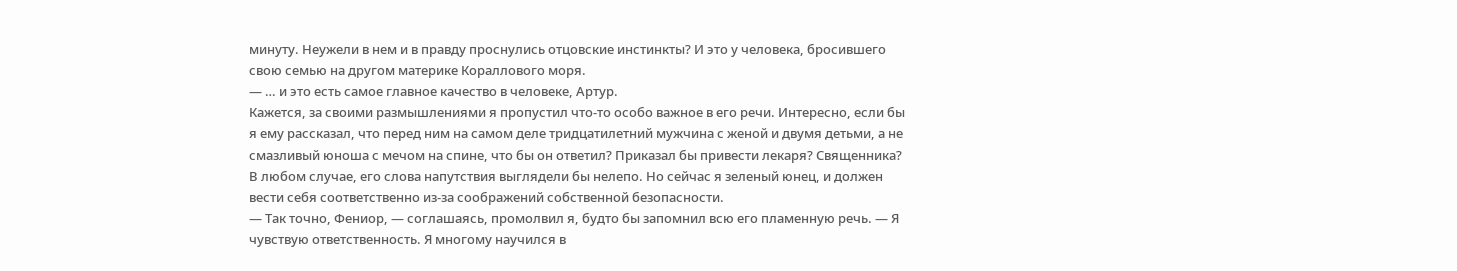минуту. Неужели в нем и в правду проснулись отцовские инстинкты? И это у человека, бросившего свою семью на другом материке Кораллового моря.
― … и это есть самое главное качество в человеке, Артур.
Кажется, за своими размышлениями я пропустил что-то особо важное в его речи. Интересно, если бы я ему рассказал, что перед ним на самом деле тридцатилетний мужчина с женой и двумя детьми, а не смазливый юноша с мечом на спине, что бы он ответил? Приказал бы привести лекаря? Священника? В любом случае, его слова напутствия выглядели бы нелепо. Но сейчас я зеленый юнец, и должен вести себя соответственно из-за соображений собственной безопасности.
― Так точно, Фениор, ― соглашаясь, промолвил я, будто бы запомнил всю его пламенную речь. ― Я чувствую ответственность. Я многому научился в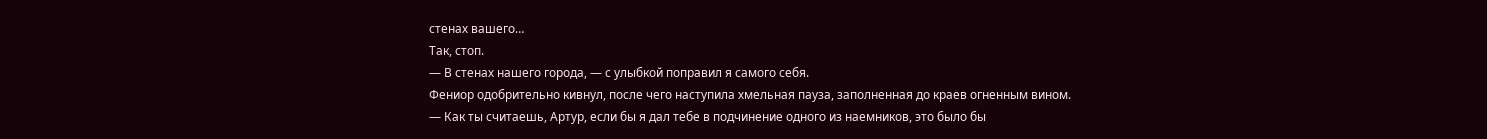стенах вашего…
Так, стоп.
― В стенах нашего города, ― с улыбкой поправил я самого себя.
Фениор одобрительно кивнул, после чего наступила хмельная пауза, заполненная до краев огненным вином.
― Как ты считаешь, Артур, если бы я дал тебе в подчинение одного из наемников, это было бы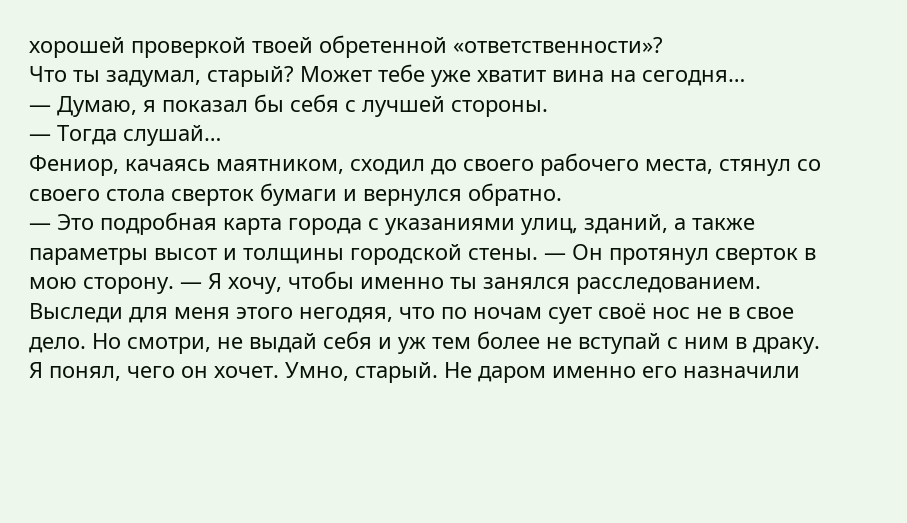хорошей проверкой твоей обретенной «ответственности»?
Что ты задумал, старый? Может тебе уже хватит вина на сегодня…
― Думаю, я показал бы себя с лучшей стороны.
― Тогда слушай…
Фениор, качаясь маятником, сходил до своего рабочего места, стянул со своего стола сверток бумаги и вернулся обратно.
— Это подробная карта города с указаниями улиц, зданий, а также параметры высот и толщины городской стены. ― Он протянул сверток в мою сторону. ― Я хочу, чтобы именно ты занялся расследованием. Выследи для меня этого негодяя, что по ночам сует своё нос не в свое дело. Но смотри, не выдай себя и уж тем более не вступай с ним в драку.
Я понял, чего он хочет. Умно, старый. Не даром именно его назначили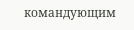командующим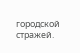городской стражей.